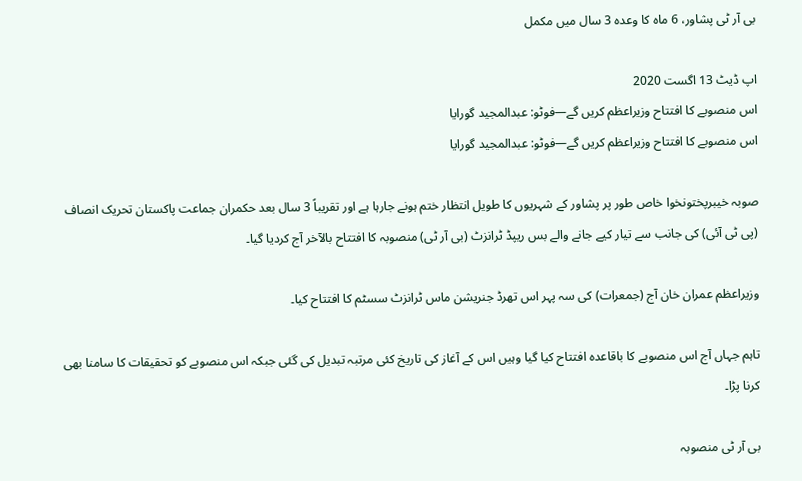بی آر ٹی پشاور، 6 ماہ کا وعدہ 3 سال میں مکمل

اپ ڈیٹ 13 اگست 2020
اس منصوبے کا افتتاح وزیراعظم کریں گے—فوٹو: عبدالمجید گورایا
اس منصوبے کا افتتاح وزیراعظم کریں گے—فوٹو: عبدالمجید گورایا

صوبہ خیبرپختونخوا خاص طور پر پشاور کے شہریوں کا طویل انتظار ختم ہونے جارہا ہے اور تقریباً 3 سال بعد حکمران جماعت پاکستان تحریک انصاف (پی ٹی آئی) کی جانب سے تیار کیے جانے والے بس ریپڈ ٹرانزٹ (بی آر ٹی) منصوبہ کا افتتاح بالآخر آج کردیا گیا۔

وزیراعظم عمران خان آج (جمعرات) کی سہ پہر اس تھرڈ جنریشن ماس ٹرانزٹ سسٹم کا افتتاح کیا۔

تاہم جہاں آج اس منصوبے کا باقاعدہ افتتاح کیا گیا وہیں اس کے آغاز کی تاریخ کئی مرتبہ تبدیل کی گئی جبکہ اس منصوبے کو تحقیقات کا سامنا بھی کرنا پڑا۔

بی آر ٹی منصوبہ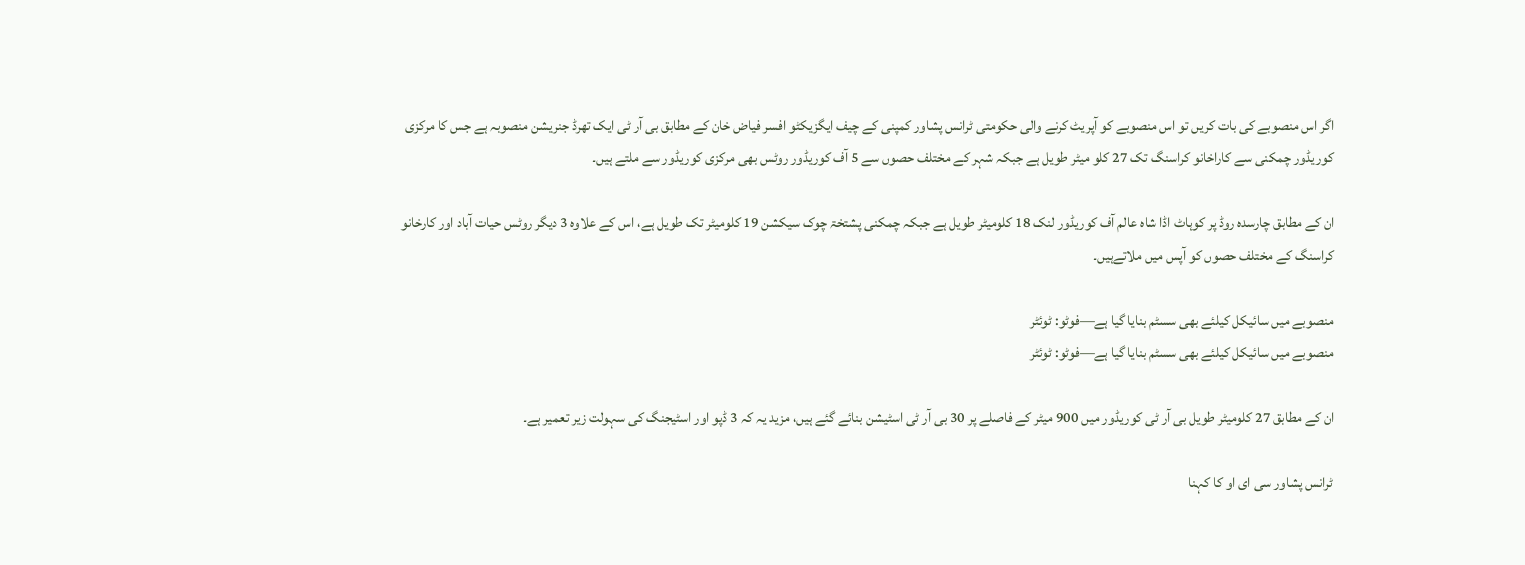اگر اس منصوبے کی بات کریں تو اس منصوبے کو آپریٹ کرنے والی حکومتی ٹرانس پشاور کمپنی کے چیف ایگزیکٹو افسر فیاض خان کے مطابق بی آر ٹی ایک تھرڈ جنریشن منصوبہ ہے جس کا مرکزی کوریڈور چمکنی سے کاراخانو کراسنگ تک 27 کلو میٹر طویل ہے جبکہ شہر کے مختلف حصوں سے 5 آف کوریڈور روٹس بھی مرکزی کوریڈور سے ملتے ہیں۔

ان کے مطابق چارسدہ روڈ پر کوہاٹ اڈا شاہ عالم آف کوریڈور لنک 18 کلومیٹر طویل ہے جبکہ چمکنی پشتخۃ چوک سیکشن 19 کلومیٹر تک طویل ہے، اس کے علاوہ 3 دیگر روٹس حیات آباد اور کارخانو کراسنگ کے مختلف حصوں کو آپس میں ملاتےہیں۔

منصوبے میں سائیکل کیلئے بھی سسٹم بنایا گیا ہے—فوٹو: ٹوئٹر
منصوبے میں سائیکل کیلئے بھی سسٹم بنایا گیا ہے—فوٹو: ٹوئٹر

ان کے مطابق 27 کلومیٹر طویل بی آر ٹی کوریڈور میں 900 میٹر کے فاصلے پر 30 بی آر ٹی اسٹیشن بنائے گئے ہیں، مزید یہ کہ 3 ڈپو اور اسٹیجنگ کی سہولت زیر تعمیر ہے۔

ٹرانس پشاور سی ای او کا کہنا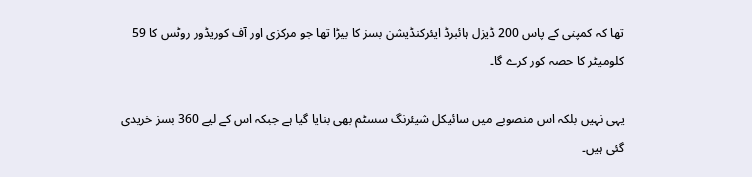تھا کہ کمپنی کے پاس 200 ڈیزل ہائبرڈ ایئرکنڈیشن بسز کا بیڑا تھا جو مرکزی اور آف کوریڈور روٹس کا 59 کلومیٹر کا حصہ کور کرے گا۔

یہی نہیں بلکہ اس منصوبے میں سائیکل شیئرنگ سسٹم بھی بنایا گیا ہے جبکہ اس کے لیے 360 بسز خریدی گئی ہیں۔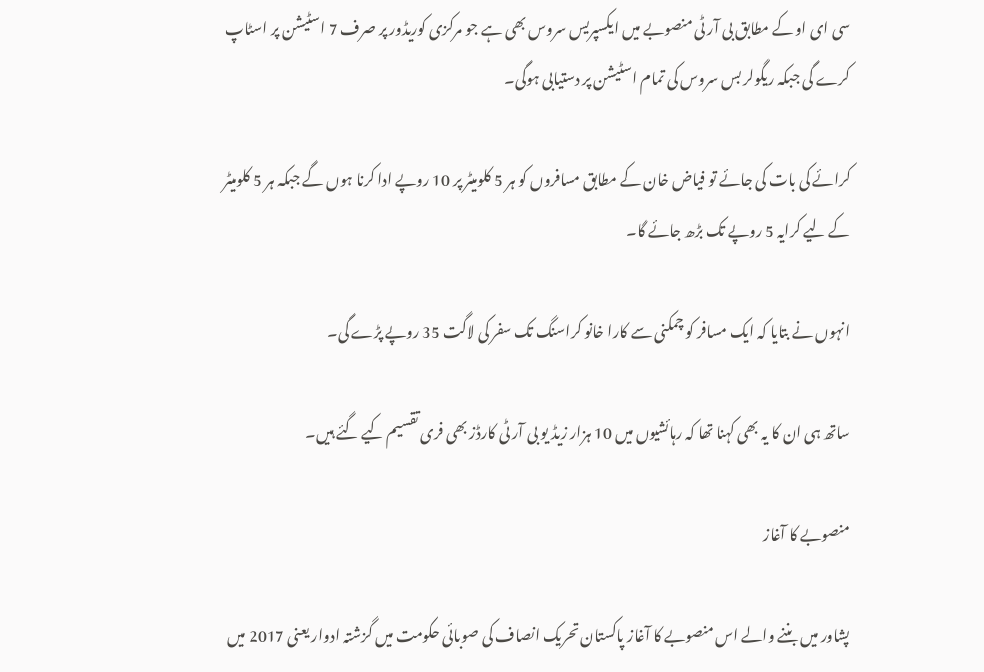سی ای او کے مطابق بی آر ٹی منصوبے میں ایکسپریس سروس بھی ہے جو مرکزی کوریڈور پر صرف 7 اسٹیشن پر اسٹاپ کرے گی جبکہ ریگولر بس سروس کی تمام اسٹیشن پر دستیابی ہوگی۔

کرائے کی بات کی جائے تو فیاض خان کے مطابق مسافروں کو ہر 5 کلومیٹر پر 10 روپے ادا کرنا ہوں گے جبکہ ہر 5 کلومیٹر کے لیے کرایہ 5 روپے تک بڑھ جائے گا۔

انہوں نے بتایا کہ ایک مسافر کو چمکنی سے کارا خانو کراسنگ تک سفر کی لاگت 35 روپے پڑے گی۔

ساتھ ہی ان کا یہ بھی کہنا تھا کہ رہائشیوں میں 10 ہزار زیڈ یو بی آر ٹی کارڈز بھی فری تقسیم کیے گئے ہیں۔

منصوبے کا آغاز

پشاور میں بننے والے اس منصوبے کا آغاز پاکستان تحریک انصاف کی صوبائی حکومت میں گزشتہ ادوار یعنی 2017 میں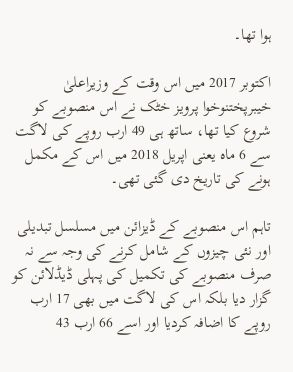ہوا تھا۔

اکتوبر 2017 میں اس وقت کے وزیراعلیٰ خیبرپختنوخوا پرویز خٹک نے اس منصوبے کو شروع کیا تھا، ساتھ ہی 49 ارب روپے کی لاگت سے 6 ماہ یعنی اپریل 2018 میں اس کے مکمل ہونے کی تاریخ دی گئی تھی۔

تاہم اس منصوبے کے ڈیزائن میں مسلسل تبدیلی اور نئی چیزوں کے شامل کرنے کی وجہ سے نہ صرف منصوبے کی تکمیل کی پہلی ڈیڈلائن کو گزار دیا بلکہ اس کی لاگت میں بھی 17 ارب روپے کا اضافہ کردیا اور اسے 66 ارب 43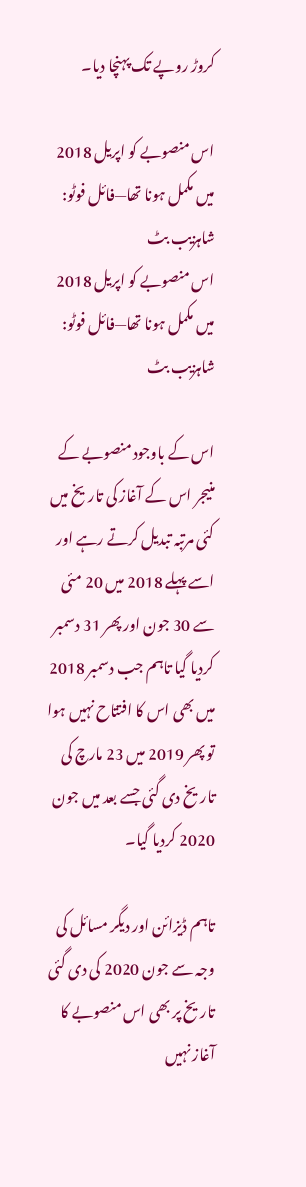کروڑ روپے تک پہنچا دیا۔

اس منصوبے کو اپریل 2018 میں مکمل ہونا تھا—فائل فوٹو: شاہزیب بٹ
اس منصوبے کو اپریل 2018 میں مکمل ہونا تھا—فائل فوٹو: شاہزیب بٹ

اس کے باوجود منصوبے کے منیجر اس کے آغاز کی تاریخ میں کئی مرتبہ تبدیل کرتے رہے اور اسے پہلے 2018 میں 20 مئی سے 30 جون اور پھر 31 دسمبر کردیا گیا تاہم جب دسمبر 2018 میں بھی اس کا افتتاح نہیں ہوا تو پھر 2019 میں 23 مارچ کی تاریخ دی گئی جسے بعد میں جون 2020 کردیا گیا۔

تاہم ڈیزائن اور دیگر مسائل کی وجہ سے جون 2020 کی دی گئی تاریخ پر بھی اس منصوبے کا آغاز نہیں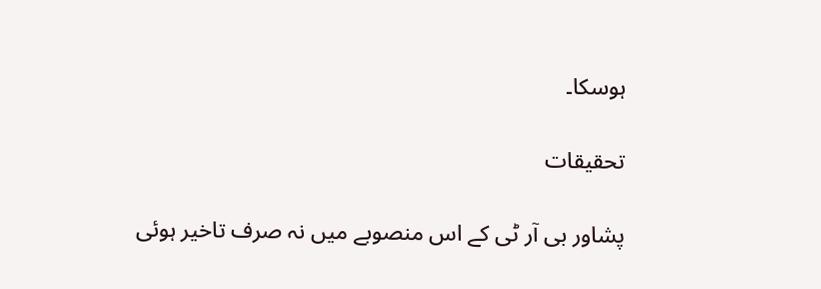ہوسکا۔

تحقیقات

پشاور بی آر ٹی کے اس منصوبے میں نہ صرف تاخیر ہوئی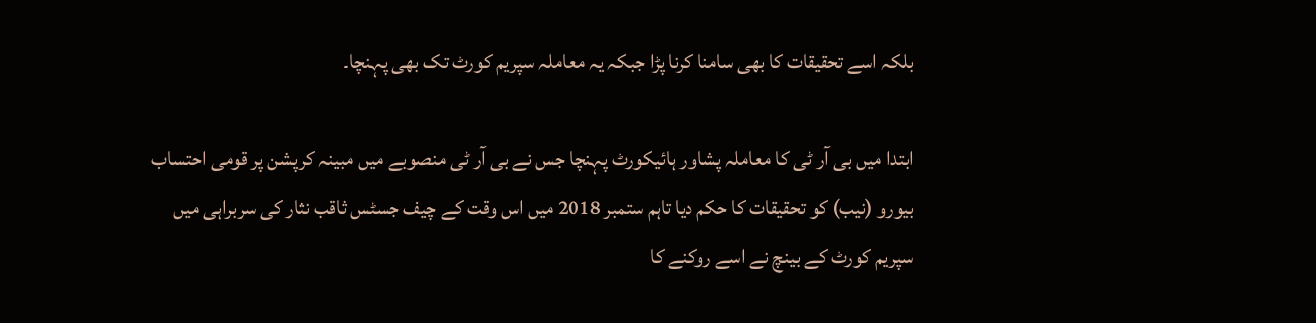بلکہ اسے تحقیقات کا بھی سامنا کرنا پڑا جبکہ یہ معاملہ سپریم کورٹ تک بھی پہنچا۔

ابتدا میں بی آر ٹی کا معاملہ پشاور ہائیکورٹ پہنچا جس نے بی آر ٹی منصوبے میں مبینہ کرپشن پر قومی احتساب بیورو (نیب) کو تحقیقات کا حکم دیا تاہم ستمبر 2018 میں اس وقت کے چیف جسٹس ثاقب نثار کی سربراہی میں سپریم کورٹ کے بینچ نے اسے روکنے کا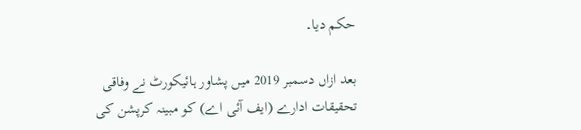حکم دیا۔

بعد ازاں دسمبر 2019 میں پشاور ہائیکورٹ نے وفاقی تحقیقات ادارے (ایف آئی اے) کو مبینہ کرپشن کی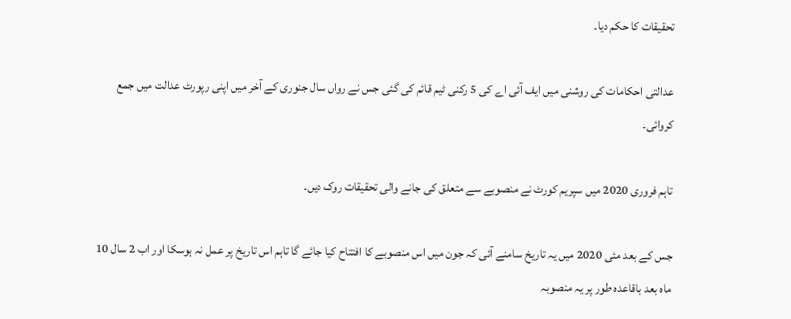تحقیقات کا حکم دیا۔

عدالتی احکامات کی روشنی میں ایف آئی اے کی 5 رکنی ٹیم قائم کی گئی جس نے رواں سال جنوری کے آخر میں اپنی رپورٹ عدالت میں جمع کروائی۔

تاہم فروری 2020 میں سپریم کورٹ نے منصوبے سے متعلق کی جانے والی تحقیقات روک دیں۔

جس کے بعد مئی 2020 میں یہ تاریخ سامنے آئی کہ جون میں اس منصوبے کا افتتاح کیا جائے گا تاہم اس تاریخ پر عمل نہ ہوسکا اور اب 2 سال 10 ماہ بعد باقاعدہ طور پر یہ منصوبہ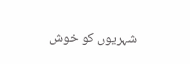شہریوں کو خوش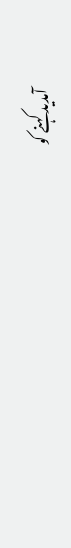آمدید کہنے کو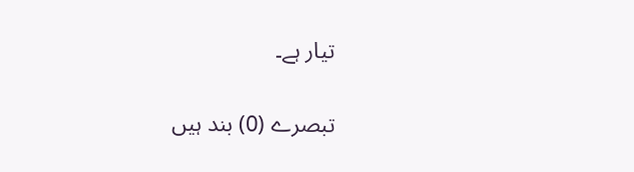تیار ہے۔

تبصرے (0) بند ہیں